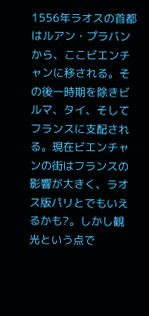1556年ラオスの首都はルアン・プラバンから、ここビエンチャンに移される。その後一時期を除きビルマ、タイ、そしてフランスに支配される。現在ビエンチャンの街はフランスの影響が大きく、ラオス版パリとでもいえるかも?。しかし観光という点で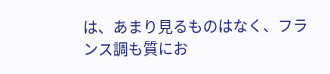は、あまり見るものはなく、フランス調も質にお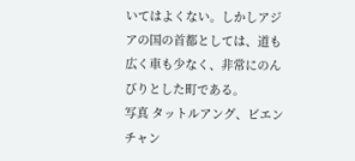いてはよくない。しかしアジアの国の首都としては、道も広く車も少なく、非常にのんびりとした町である。
写真 タットルアング、ビエンチャン